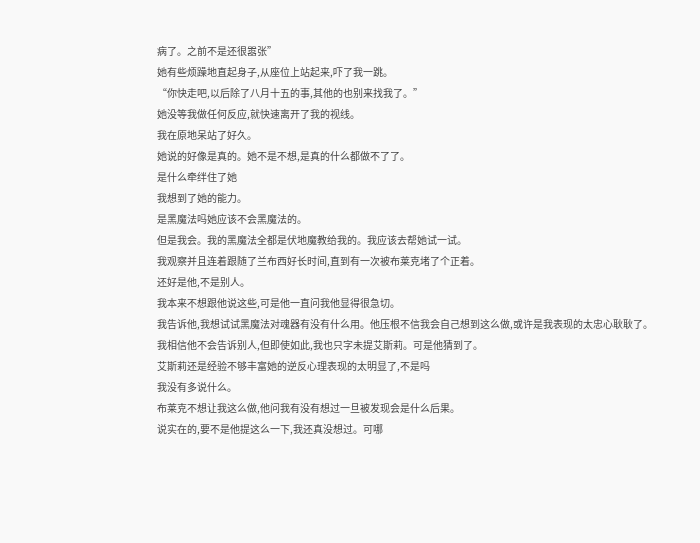病了。之前不是还很嚣张”
她有些烦躁地直起身子,从座位上站起来,吓了我一跳。
“你快走吧,以后除了八月十五的事,其他的也别来找我了。”
她没等我做任何反应,就快速离开了我的视线。
我在原地呆站了好久。
她说的好像是真的。她不是不想,是真的什么都做不了了。
是什么牵绊住了她
我想到了她的能力。
是黑魔法吗她应该不会黑魔法的。
但是我会。我的黑魔法全都是伏地魔教给我的。我应该去帮她试一试。
我观察并且连着跟随了兰布西好长时间,直到有一次被布莱克堵了个正着。
还好是他,不是别人。
我本来不想跟他说这些,可是他一直问我他显得很急切。
我告诉他,我想试试黑魔法对魂器有没有什么用。他压根不信我会自己想到这么做,或许是我表现的太忠心耿耿了。
我相信他不会告诉别人,但即使如此,我也只字未提艾斯莉。可是他猜到了。
艾斯莉还是经验不够丰富她的逆反心理表现的太明显了,不是吗
我没有多说什么。
布莱克不想让我这么做,他问我有没有想过一旦被发现会是什么后果。
说实在的,要不是他提这么一下,我还真没想过。可哪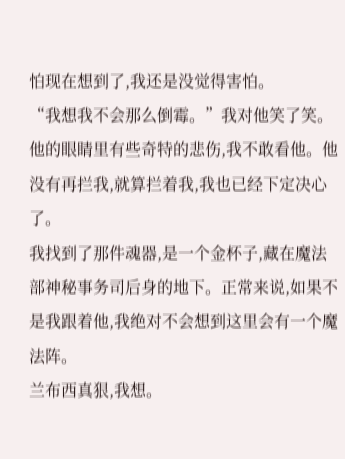怕现在想到了,我还是没觉得害怕。
“我想我不会那么倒霉。”我对他笑了笑。他的眼睛里有些奇特的悲伤,我不敢看他。他没有再拦我,就算拦着我,我也已经下定决心了。
我找到了那件魂器,是一个金杯子,藏在魔法部神秘事务司后身的地下。正常来说,如果不是我跟着他,我绝对不会想到这里会有一个魔法阵。
兰布西真狠,我想。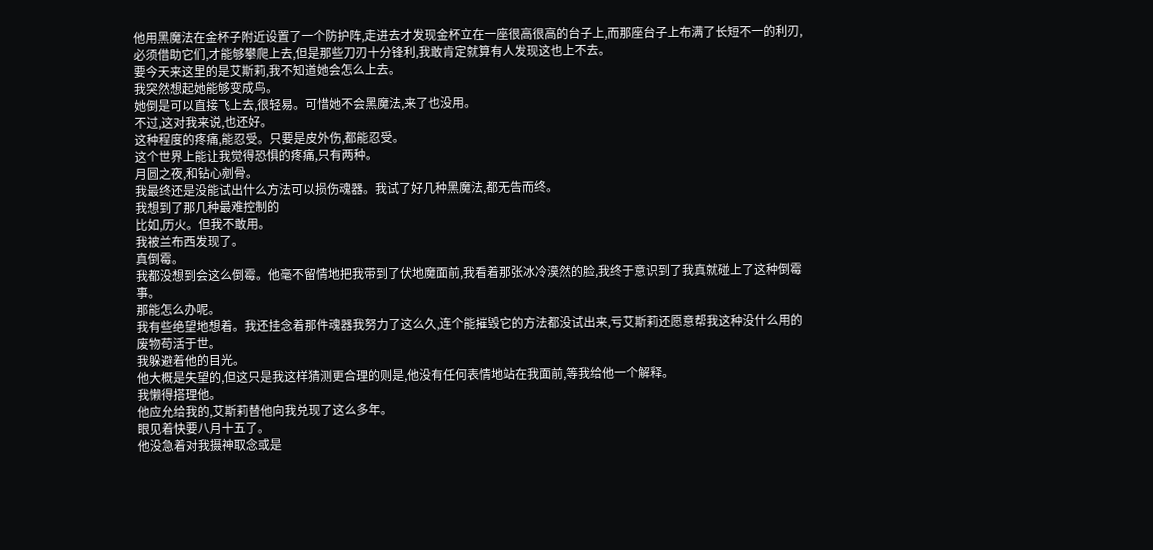他用黑魔法在金杯子附近设置了一个防护阵,走进去才发现金杯立在一座很高很高的台子上,而那座台子上布满了长短不一的利刃,必须借助它们,才能够攀爬上去,但是那些刀刃十分锋利,我敢肯定就算有人发现这也上不去。
要今天来这里的是艾斯莉,我不知道她会怎么上去。
我突然想起她能够变成鸟。
她倒是可以直接飞上去,很轻易。可惜她不会黑魔法,来了也没用。
不过,这对我来说,也还好。
这种程度的疼痛,能忍受。只要是皮外伤,都能忍受。
这个世界上能让我觉得恐惧的疼痛,只有两种。
月圆之夜,和钻心剜骨。
我最终还是没能试出什么方法可以损伤魂器。我试了好几种黑魔法,都无告而终。
我想到了那几种最难控制的
比如,历火。但我不敢用。
我被兰布西发现了。
真倒霉。
我都没想到会这么倒霉。他毫不留情地把我带到了伏地魔面前,我看着那张冰冷漠然的脸,我终于意识到了我真就碰上了这种倒霉事。
那能怎么办呢。
我有些绝望地想着。我还挂念着那件魂器我努力了这么久,连个能摧毁它的方法都没试出来,亏艾斯莉还愿意帮我这种没什么用的废物苟活于世。
我躲避着他的目光。
他大概是失望的,但这只是我这样猜测更合理的则是,他没有任何表情地站在我面前,等我给他一个解释。
我懒得搭理他。
他应允给我的,艾斯莉替他向我兑现了这么多年。
眼见着快要八月十五了。
他没急着对我摄神取念或是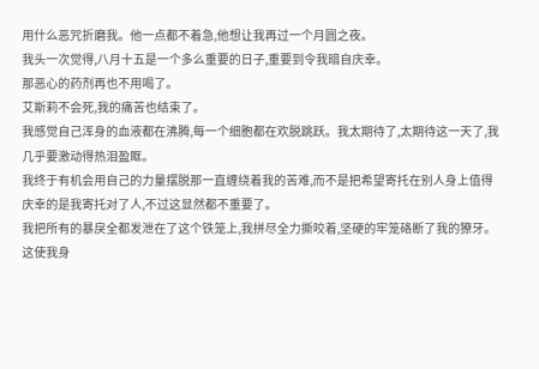用什么恶咒折磨我。他一点都不着急,他想让我再过一个月圆之夜。
我头一次觉得,八月十五是一个多么重要的日子,重要到令我暗自庆幸。
那恶心的药剂再也不用喝了。
艾斯莉不会死,我的痛苦也结束了。
我感觉自己浑身的血液都在沸腾,每一个细胞都在欢脱跳跃。我太期待了,太期待这一天了,我几乎要激动得热泪盈眶。
我终于有机会用自己的力量摆脱那一直缠绕着我的苦难,而不是把希望寄托在别人身上值得庆幸的是我寄托对了人,不过这显然都不重要了。
我把所有的暴戾全都发泄在了这个铁笼上,我拼尽全力撕咬着,坚硬的牢笼硌断了我的獠牙。
这使我身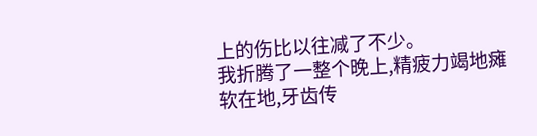上的伤比以往减了不少。
我折腾了一整个晚上,精疲力竭地瘫软在地,牙齿传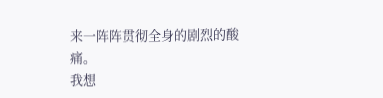来一阵阵贯彻全身的剧烈的酸痛。
我想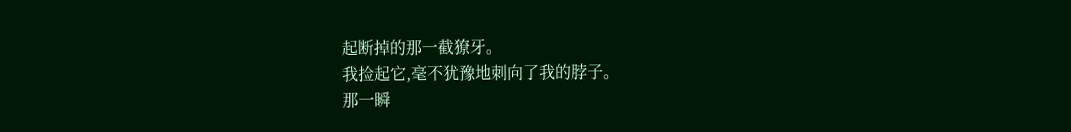起断掉的那一截獠牙。
我捡起它,毫不犹豫地刺向了我的脖子。
那一瞬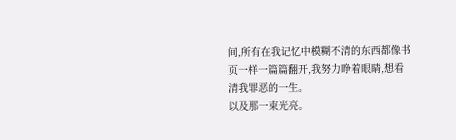间,所有在我记忆中模糊不清的东西都像书页一样一篇篇翻开,我努力睁着眼睛,想看清我罪恶的一生。
以及那一束光亮。